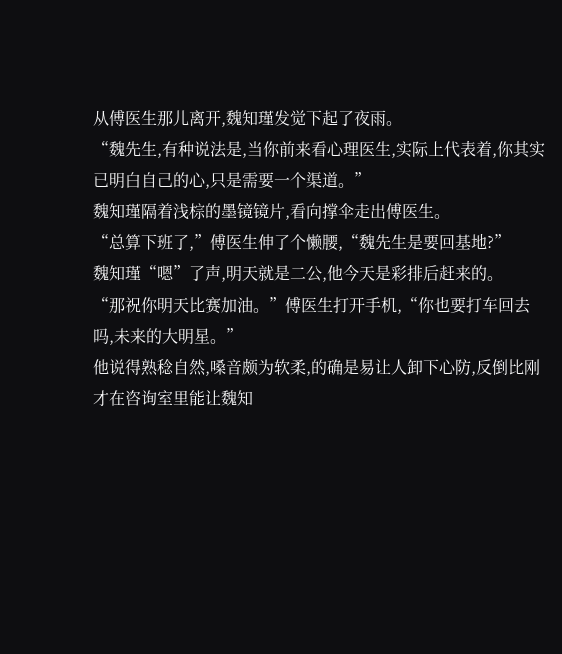从傅医生那儿离开,魏知瑾发觉下起了夜雨。
“魏先生,有种说法是,当你前来看心理医生,实际上代表着,你其实已明白自己的心,只是需要一个渠道。”
魏知瑾隔着浅棕的墨镜镜片,看向撑伞走出傅医生。
“总算下班了,”傅医生伸了个懒腰,“魏先生是要回基地?”
魏知瑾“嗯”了声,明天就是二公,他今天是彩排后赶来的。
“那祝你明天比赛加油。”傅医生打开手机,“你也要打车回去吗,未来的大明星。”
他说得熟稔自然,嗓音颇为软柔,的确是易让人卸下心防,反倒比刚才在咨询室里能让魏知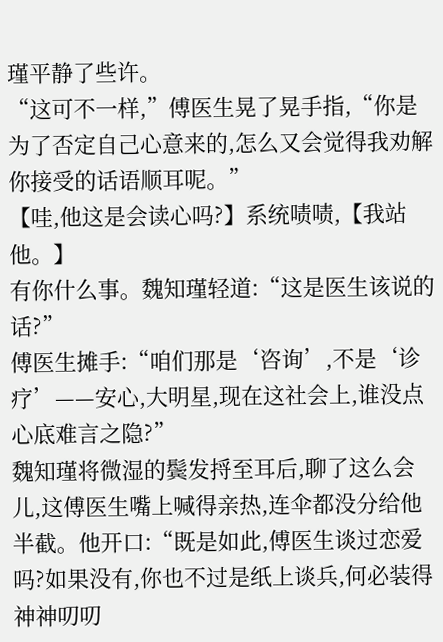瑾平静了些许。
“这可不一样,”傅医生晃了晃手指,“你是为了否定自己心意来的,怎么又会觉得我劝解你接受的话语顺耳呢。”
【哇,他这是会读心吗?】系统啧啧,【我站他。】
有你什么事。魏知瑾轻道:“这是医生该说的话?”
傅医生摊手:“咱们那是‘咨询’,不是‘诊疗’——安心,大明星,现在这社会上,谁没点心底难言之隐?”
魏知瑾将微湿的鬓发捋至耳后,聊了这么会儿,这傅医生嘴上喊得亲热,连伞都没分给他半截。他开口:“既是如此,傅医生谈过恋爱吗?如果没有,你也不过是纸上谈兵,何必装得神神叨叨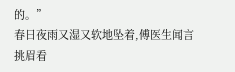的。”
春日夜雨又湿又软地坠着,傅医生闻言挑眉看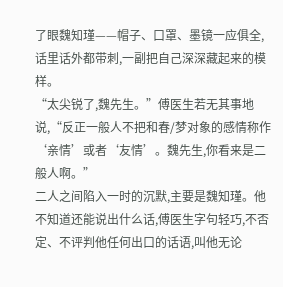了眼魏知瑾——帽子、口罩、墨镜一应俱全,话里话外都带刺,一副把自己深深藏起来的模样。
“太尖锐了,魏先生。”傅医生若无其事地说,“反正一般人不把和春/梦对象的感情称作‘亲情’或者‘友情’。魏先生,你看来是二般人啊。”
二人之间陷入一时的沉默,主要是魏知瑾。他不知道还能说出什么话,傅医生字句轻巧,不否定、不评判他任何出口的话语,叫他无论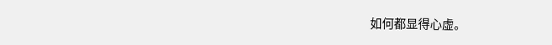如何都显得心虚。